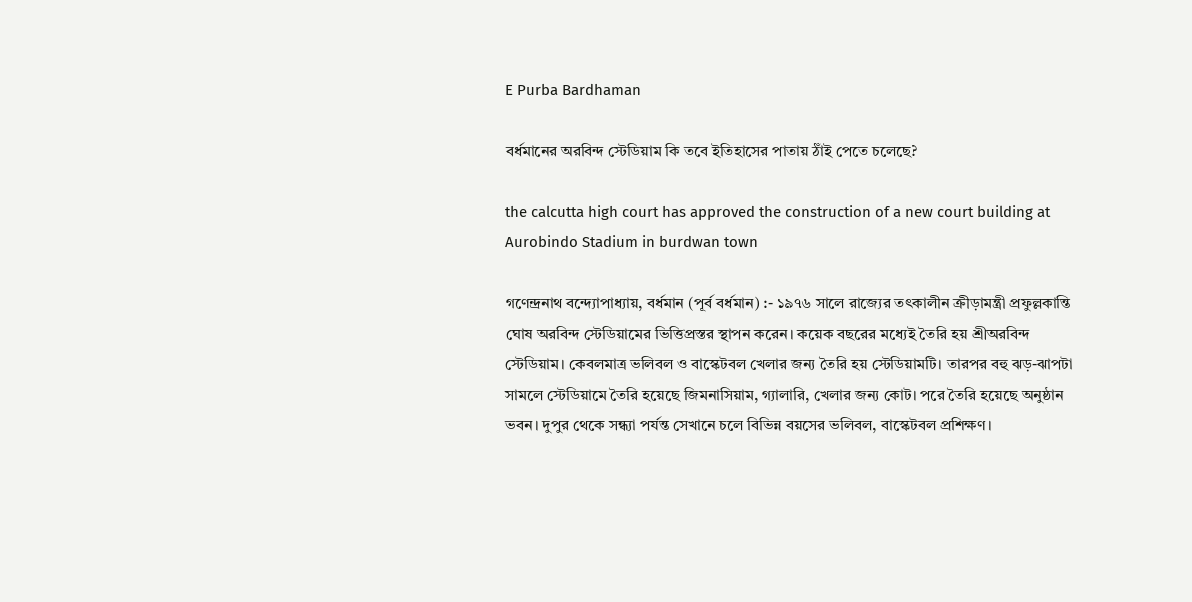E Purba Bardhaman

বর্ধমানের অরবিন্দ স্টেডিয়াম কি তবে ইতিহাসের পাতায় ঠাঁই পেতে চলেছে?

the calcutta high court has approved the construction of a new court building at Aurobindo Stadium in burdwan town

গণেন্দ্রনাথ বন্দ্যোপাধ্যায়, বর্ধমান (পূর্ব বর্ধমান) :- ১৯৭৬ সালে রাজ্যের তৎকালীন ক্রীড়ামন্ত্রী প্রফুল্লকান্তি ঘোষ অরবিন্দ স্টেডিয়ামের ভিত্তিপ্রস্তর স্থাপন করেন। কয়েক বছরের মধ্যেই তৈরি হয় শ্রীঅরবিন্দ স্টেডিয়াম। কেবলমাত্র ভলিবল ও বাস্কেটবল খেলার জন্য তৈরি হয় স্টেডিয়ামটি। তারপর বহু ঝড়-ঝাপটা সামলে স্টেডিয়ামে তৈরি হয়েছে জিমনাসিয়াম, গ্যালারি, খেলার জন্য কোট। পরে তৈরি হয়েছে অনুষ্ঠান ভবন। দুপুর থেকে সন্ধ্যা পর্যন্ত সেখানে চলে বিভিন্ন বয়সের ভলিবল, বাস্কেটবল প্রশিক্ষণ।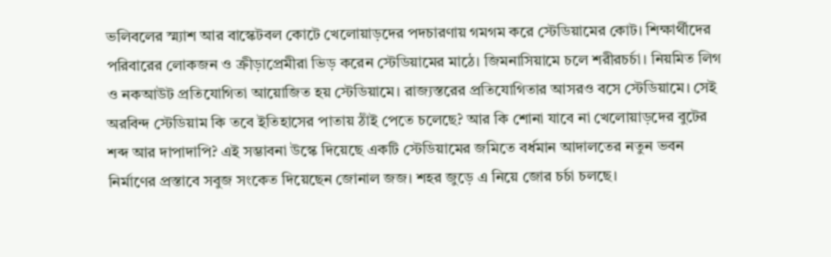ভলিবলের স্ম্যাশ আর বাস্কেটবল কোটে খেলোয়াড়দের পদচারণায় গমগম করে স্টেডিয়ামের কোট। শিক্ষার্থীদের পরিবারের লোকজন ও ক্রীড়াপ্রেমীরা ভিড় করেন স্টেডিয়ামের মাঠে। জিমনাসিয়ামে চলে শরীরচর্চা। নিয়মিত লিগ ও নকআউট প্রতিযোগিতা আয়োজিত হয় স্টেডিয়ামে। রাজ্যস্তরের প্রতিযোগিতার আসরও বসে স্টেডিয়ামে। সেই অরবিন্দ স্টেডিয়াম কি তবে ইতিহাসের পাতায় ঠাঁই পেতে চলেছে? আর কি শোনা যাবে না খেলোয়াড়দের বুটের শব্দ আর দাপাদাপি? এই সম্ভাবনা উস্কে দিয়েছে একটি স্টেডিয়ামের জমিতে বর্ধমান আদালতের নতুন ভবন নির্মাণের প্রস্তাবে সবুজ সংকেত দিয়েছেন জোনাল জজ। শহর জুড়ে এ নিয়ে জোর চর্চা চলছে।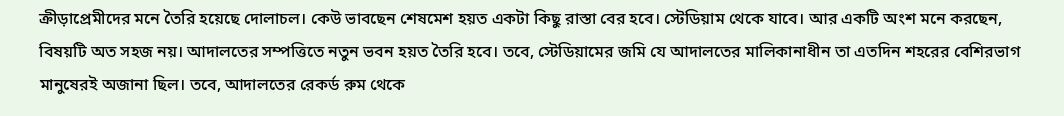ক্রীড়াপ্রেমীদের মনে তৈরি হয়েছে দোলাচল। কেউ ভাবছেন শেষমেশ হয়ত একটা কিছু রাস্তা বের হবে। স্টেডিয়াম থেকে যাবে। আর একটি অংশ মনে করছেন, বিষয়টি অত সহজ নয়। আদালতের সম্পত্তিতে নতুন ভবন হয়ত তৈরি হবে। তবে, স্টেডিয়ামের জমি যে আদালতের মালিকানাধীন তা এতদিন শহরের বেশিরভাগ মানুষেরই অজানা ছিল। তবে, আদালতের রেকর্ড রুম থেকে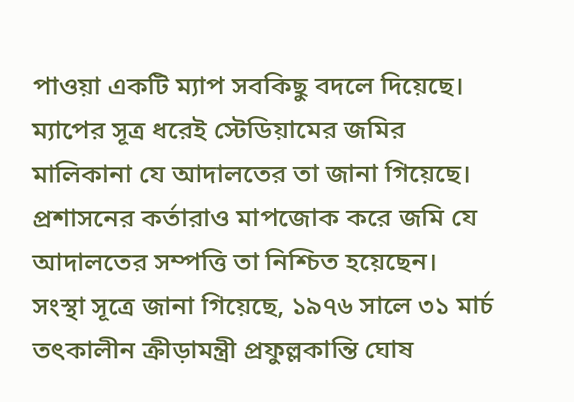পাওয়া একটি ম্যাপ সবকিছু বদলে দিয়েছে। ম্যাপের সূত্র ধরেই স্টেডিয়ামের জমির মালিকানা যে আদালতের তা জানা গিয়েছে। প্রশাসনের কর্তারাও মাপজোক করে জমি যে আদালতের সম্পত্তি তা নিশ্চিত হয়েছেন।
সংস্থা সূত্রে জানা গিয়েছে, ১৯৭৬ সালে ৩১ মার্চ তৎকালীন ক্রীড়ামন্ত্রী প্রফুল্লকান্তি ঘোষ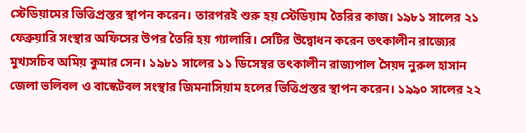স্টেডিয়ামের ভিত্তিপ্রস্তর স্থাপন করেন। তারপরই শুরু হয় স্টেডিয়াম তৈরির কাজ। ১৯৮১ সালের ২১ ফেব্রুয়ারি সংস্থার অফিসের উপর তৈরি হয় গ্যালারি। সেটির উদ্বোধন করেন তৎকালীন রাজ্যের মুখ্যসচিব অমিয় কুমার সেন। ১৯৮১ সালের ১১ ডিসেম্বর তৎকালীন রাজ্যপাল সৈয়দ নুরুল হাসান জেলা ভলিবল ও বাস্কেটবল সংস্থার জিমনাসিয়াম হলের ভিত্তিপ্রস্তর স্থাপন করেন। ১৯৯০ সালের ২২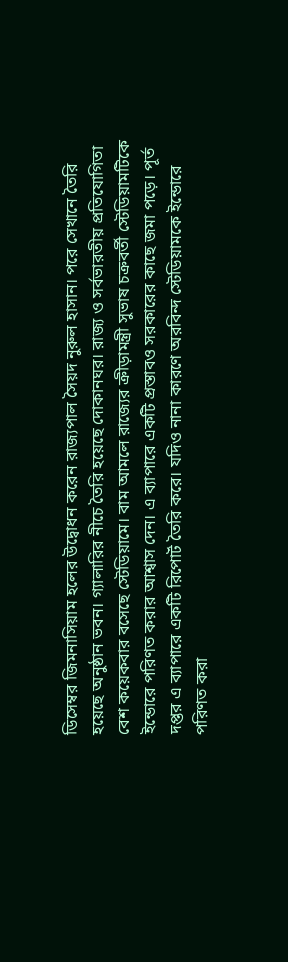ডিসেম্বর জিমনাসিয়াম হলের উদ্বোধন করেন রাজ্যপাল সৈয়দ নুরুল হাসান। পরে সেখানে তৈরি হয়েছে অনুষ্ঠান ভবন। গ্যালারির নীচে তৈরি হয়েছে দোকানঘর। রাজ্য ও সর্বভারতীয় প্রতিযোগিতা বেশ কয়েকবার বসেছে স্টেডিয়ামে। বাম আমলে রাজ্যের ক্রীড়ামন্ত্রী সুভাষ চক্রবর্তী স্টেডিয়ামটিকে ইন্ডোরে পরিণত করার আশ্বাস দেন। এ ব্যাপারে একটি প্রস্তাবও সরকারের কাছে জমা পড়ে। পূর্ত দপ্তর এ ব্যাপারে একটি রিপোর্ট তৈরি করে। যদিও নানা কারণে অরবিন্দ স্টেডিয়ামকে ইন্ডোরে পরিণত করা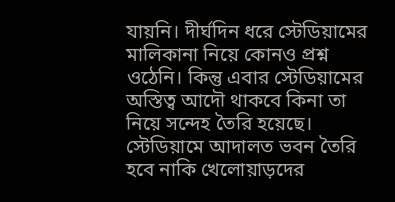যায়নি। দীর্ঘদিন ধরে স্টেডিয়ামের মালিকানা নিয়ে কোনও প্রশ্ন ওঠেনি। কিন্তু এবার স্টেডিয়ামের অস্তিত্ব আদৌ থাকবে কিনা তা নিয়ে সন্দেহ তৈরি হয়েছে। স্টেডিয়ামে আদালত ভবন তৈরি হবে নাকি খেলোয়াড়দের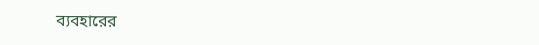ব্যবহারের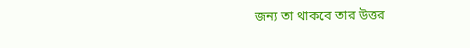জন্য তা থাকবে তার উত্তর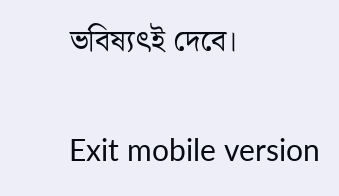ভবিষ্যৎই দেবে।

Exit mobile version